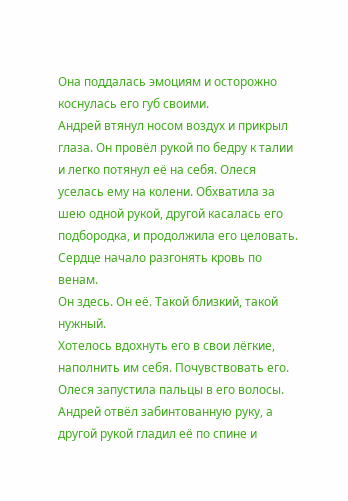Она поддалась эмоциям и осторожно коснулась его губ своими.
Андрей втянул носом воздух и прикрыл глаза. Он провёл рукой по бедру к талии и легко потянул её на себя. Олеся уселась ему на колени. Обхватила за шею одной рукой, другой касалась его подбородка, и продолжила его целовать. Сердце начало разгонять кровь по венам.
Он здесь. Он её. Такой близкий, такой нужный.
Хотелось вдохнуть его в свои лёгкие, наполнить им себя. Почувствовать его. Олеся запустила пальцы в его волосы. Андрей отвёл забинтованную руку, а другой рукой гладил её по спине и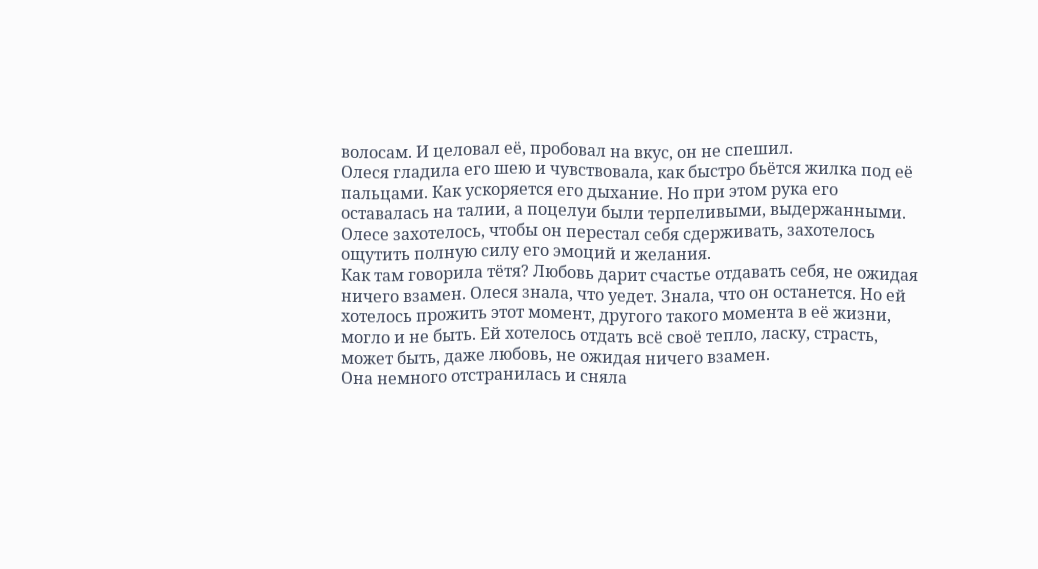волосам. И целовал её, пробовал на вкус, он не спешил.
Олеся гладила его шею и чувствовала, как быстро бьётся жилка под её пальцами. Как ускоряется его дыхание. Но при этом рука его оставалась на талии, а поцелуи были терпеливыми, выдержанными. Олесе захотелось, чтобы он перестал себя сдерживать, захотелось ощутить полную силу его эмоций и желания.
Как там говорила тётя? Любовь дарит счастье отдавать себя, не ожидая ничего взамен. Олеся знала, что уедет. Знала, что он останется. Но ей хотелось прожить этот момент, другого такого момента в её жизни, могло и не быть. Ей хотелось отдать всё своё тепло, ласку, страсть, может быть, даже любовь, не ожидая ничего взамен.
Она немного отстранилась и сняла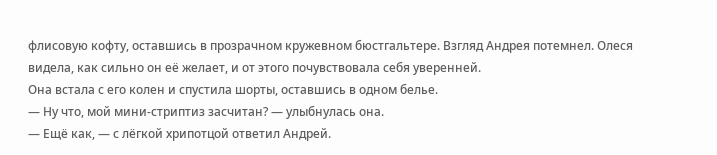флисовую кофту, оставшись в прозрачном кружевном бюстгальтере. Взгляд Андрея потемнел. Олеся видела, как сильно он её желает, и от этого почувствовала себя уверенней.
Она встала с его колен и спустила шорты, оставшись в одном белье.
— Ну что, мой мини-стриптиз засчитан? — улыбнулась она.
— Ещё как, — с лёгкой хрипотцой ответил Андрей.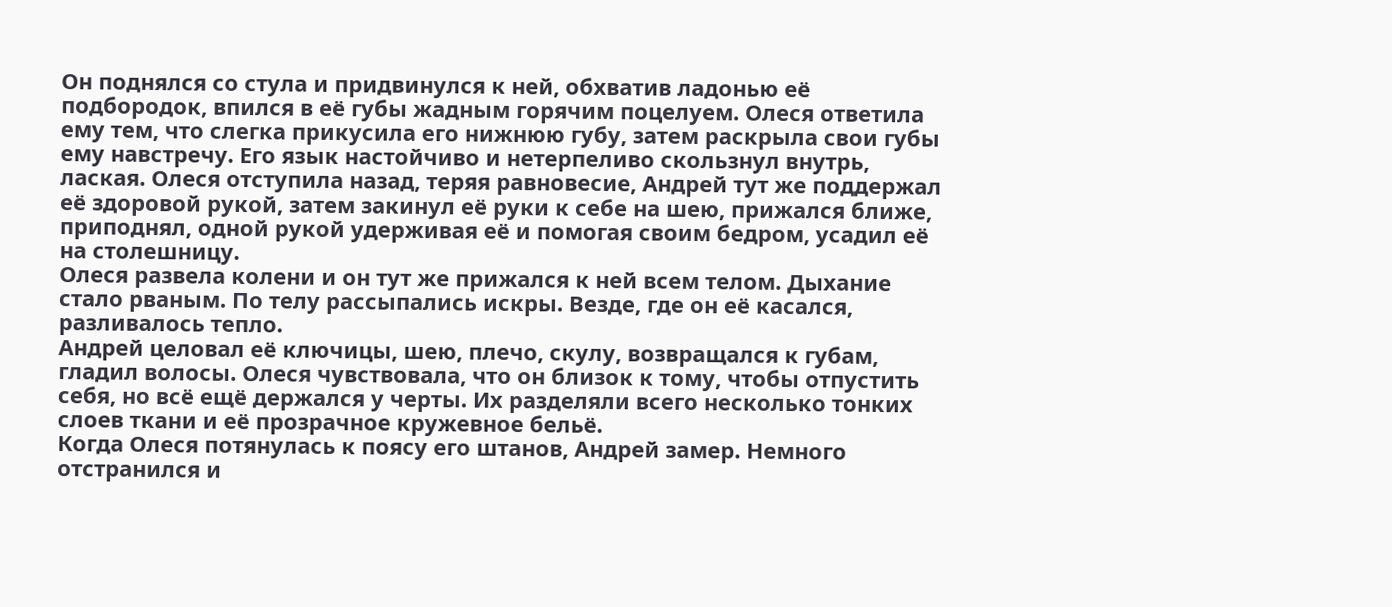Он поднялся со стула и придвинулся к ней, обхватив ладонью её подбородок, впился в её губы жадным горячим поцелуем. Олеся ответила ему тем, что слегка прикусила его нижнюю губу, затем раскрыла свои губы ему навстречу. Его язык настойчиво и нетерпеливо скользнул внутрь, лаская. Олеся отступила назад, теряя равновесие, Андрей тут же поддержал её здоровой рукой, затем закинул её руки к себе на шею, прижался ближе, приподнял, одной рукой удерживая её и помогая своим бедром, усадил её на столешницу.
Олеся развела колени и он тут же прижался к ней всем телом. Дыхание стало рваным. По телу рассыпались искры. Везде, где он её касался, разливалось тепло.
Андрей целовал её ключицы, шею, плечо, скулу, возвращался к губам, гладил волосы. Олеся чувствовала, что он близок к тому, чтобы отпустить себя, но всё ещё держался у черты. Их разделяли всего несколько тонких слоев ткани и её прозрачное кружевное бельё.
Когда Олеся потянулась к поясу его штанов, Андрей замер. Немного отстранился и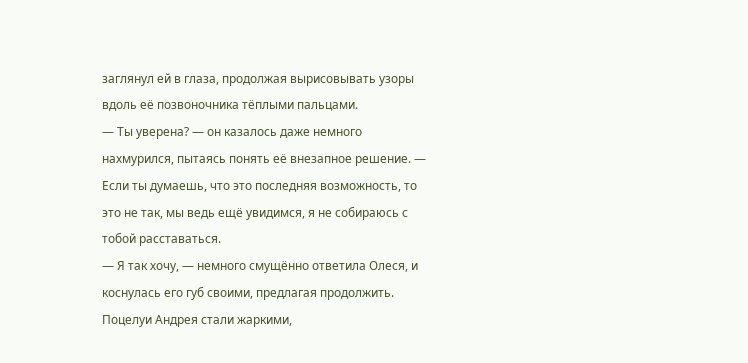заглянул ей в глаза, продолжая вырисовывать узоры вдоль её позвоночника тёплыми пальцами.
— Ты уверена? — он казалось даже немного нахмурился, пытаясь понять её внезапное решение. — Если ты думаешь, что это последняя возможность, то это не так, мы ведь ещё увидимся, я не собираюсь с тобой расставаться.
— Я так хочу, — немного смущённо ответила Олеся, и коснулась его губ своими, предлагая продолжить.
Поцелуи Андрея стали жаркими,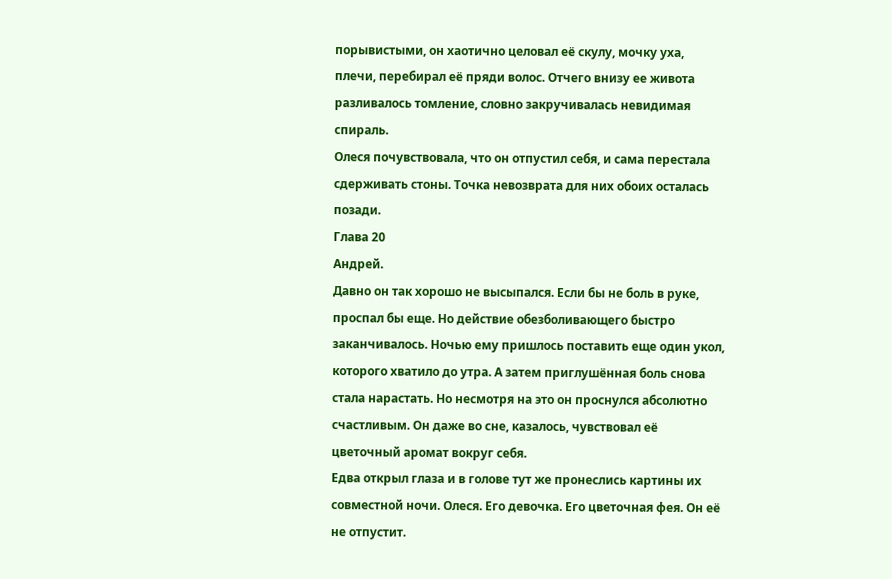порывистыми, он хаотично целовал её скулу, мочку уха, плечи, перебирал её пряди волос. Отчего внизу ее живота разливалось томление, словно закручивалась невидимая спираль.
Олеся почувствовала, что он отпустил себя, и сама перестала сдерживать стоны. Точка невозврата для них обоих осталась позади.
Глава 20
Андрей.
Давно он так хорошо не высыпался. Если бы не боль в руке, проспал бы еще. Но действие обезболивающего быстро заканчивалось. Ночью ему пришлось поставить еще один укол, которого хватило до утра. А затем приглушённая боль снова стала нарастать. Но несмотря на это он проснулся абсолютно счастливым. Он даже во сне, казалось, чувствовал её цветочный аромат вокруг себя.
Едва открыл глаза и в голове тут же пронеслись картины их совместной ночи. Олеся. Его девочка. Его цветочная фея. Он её не отпустит.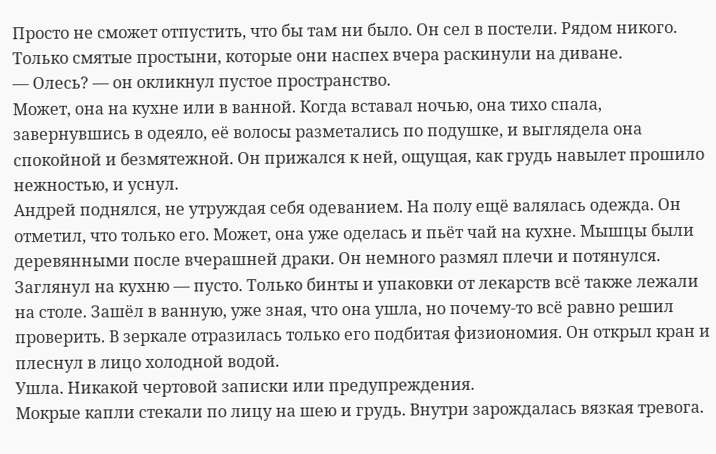Просто не сможет отпустить, что бы там ни было. Он сел в постели. Рядом никого. Только смятые простыни, которые они наспех вчера раскинули на диване.
— Олесь? — он окликнул пустое пространство.
Может, она на кухне или в ванной. Когда вставал ночью, она тихо спала, завернувшись в одеяло, её волосы разметались по подушке, и выглядела она спокойной и безмятежной. Он прижался к ней, ощущая, как грудь навылет прошило нежностью, и уснул.
Андрей поднялся, не утруждая себя одеванием. На полу ещё валялась одежда. Он отметил, что только его. Может, она уже оделась и пьёт чай на кухне. Мышцы были деревянными после вчерашней драки. Он немного размял плечи и потянулся. Заглянул на кухню — пусто. Только бинты и упаковки от лекарств всё также лежали на столе. Зашёл в ванную, уже зная, что она ушла, но почему-то всё равно решил проверить. В зеркале отразилась только его подбитая физиономия. Он открыл кран и плеснул в лицо холодной водой.
Ушла. Никакой чертовой записки или предупреждения.
Мокрые капли стекали по лицу на шею и грудь. Внутри зарождалась вязкая тревога.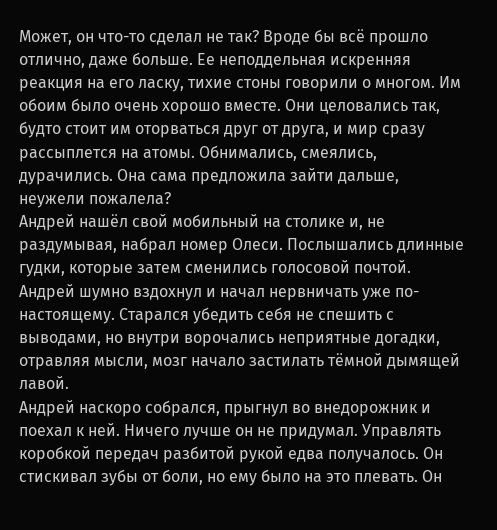Может, он что-то сделал не так? Вроде бы всё прошло отлично, даже больше. Ее неподдельная искренняя реакция на его ласку, тихие стоны говорили о многом. Им обоим было очень хорошо вместе. Они целовались так, будто стоит им оторваться друг от друга, и мир сразу рассыплется на атомы. Обнимались, смеялись, дурачились. Она сама предложила зайти дальше, неужели пожалела?
Андрей нашёл свой мобильный на столике и, не раздумывая, набрал номер Олеси. Послышались длинные гудки, которые затем сменились голосовой почтой.
Андрей шумно вздохнул и начал нервничать уже по-настоящему. Старался убедить себя не спешить с выводами, но внутри ворочались неприятные догадки, отравляя мысли, мозг начало застилать тёмной дымящей лавой.
Андрей наскоро собрался, прыгнул во внедорожник и поехал к ней. Ничего лучше он не придумал. Управлять коробкой передач разбитой рукой едва получалось. Он стискивал зубы от боли, но ему было на это плевать. Он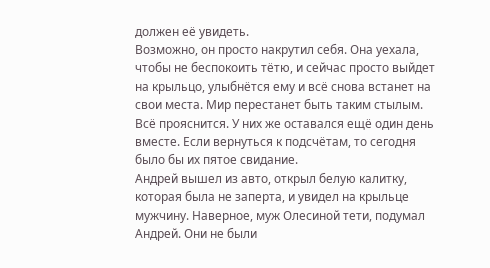должен её увидеть.
Возможно, он просто накрутил себя. Она уехала, чтобы не беспокоить тётю, и сейчас просто выйдет на крыльцо, улыбнётся ему и всё снова встанет на свои места. Мир перестанет быть таким стылым. Всё прояснится. У них же оставался ещё один день вместе. Если вернуться к подсчётам, то сегодня было бы их пятое свидание.
Андрей вышел из авто, открыл белую калитку, которая была не заперта, и увидел на крыльце мужчину. Наверное, муж Олесиной тети, подумал Андрей. Они не были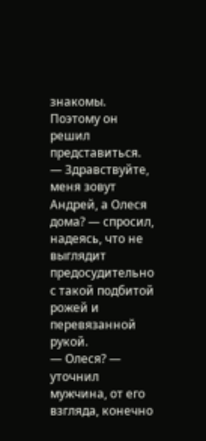знакомы. Поэтому он решил представиться.
— Здравствуйте, меня зовут Андрей, а Олеся дома? — спросил, надеясь, что не выглядит предосудительно с такой подбитой рожей и перевязанной рукой.
— Олеся? — уточнил мужчина, от его взгляда, конечно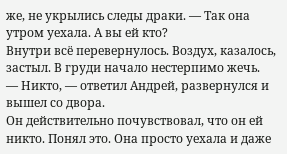же, не укрылись следы драки. — Так она утром уехала. А вы ей кто?
Внутри всё перевернулось. Воздух, казалось, застыл. В груди начало нестерпимо жечь.
— Никто, — ответил Андрей, развернулся и вышел со двора.
Он действительно почувствовал, что он ей никто. Понял это. Она просто уехала и даже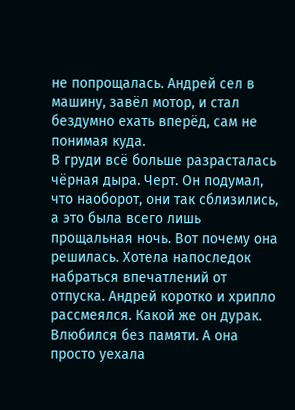не попрощалась. Андрей сел в машину, завёл мотор, и стал бездумно ехать вперёд, сам не понимая куда.
В груди всё больше разрасталась чёрная дыра. Черт. Он подумал, что наоборот, они так сблизились, а это была всего лишь прощальная ночь. Вот почему она решилась. Хотела напоследок набраться впечатлений от отпуска. Андрей коротко и хрипло рассмеялся. Какой же он дурак. Влюбился без памяти. А она просто уехала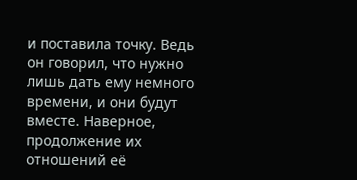и поставила точку. Ведь он говорил, что нужно лишь дать ему немного времени, и они будут вместе. Наверное, продолжение их отношений её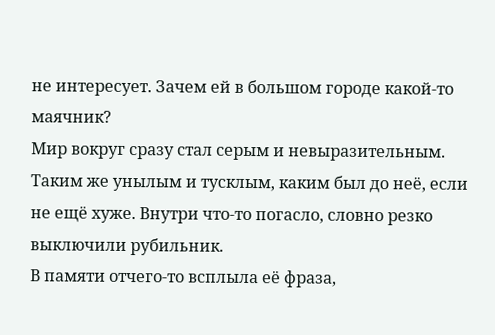не интересует. Зачем ей в большом городе какой-то маячник?
Мир вокруг сразу стал серым и невыразительным. Таким же унылым и тусклым, каким был до неё, если не ещё хуже. Внутри что-то погасло, словно резко выключили рубильник.
В памяти отчего-то всплыла её фраза,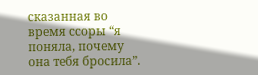сказанная во время ссоры “я поняла, почему она тебя бросила”.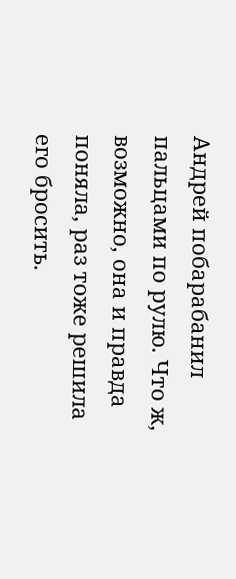Андрей побарабанил пальцами по рулю. Что ж, возможно, она и правда поняла, раз тоже решила его бросить.